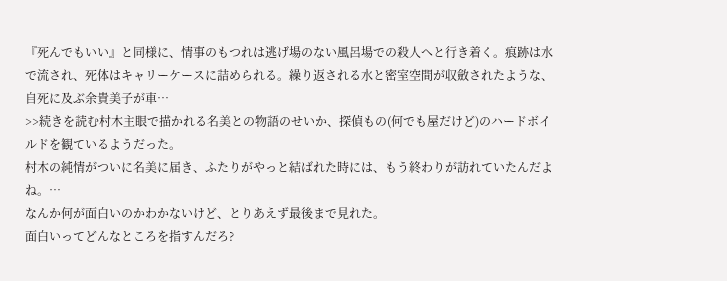『死んでもいい』と同様に、情事のもつれは逃げ場のない風呂場での殺人へと行き着く。痕跡は水で流され、死体はキャリーケースに詰められる。繰り返される水と密室空間が収斂されたような、自死に及ぶ余貴美子が車…
>>続きを読む村木主眼で描かれる名美との物語のせいか、探偵もの(何でも屋だけど)のハードボイルドを観ているようだった。
村木の純情がついに名美に届き、ふたりがやっと結ばれた時には、もう終わりが訪れていたんだよね。…
なんか何が面白いのかわかないけど、とりあえず最後まで見れた。
面白いってどんなところを指すんだろ?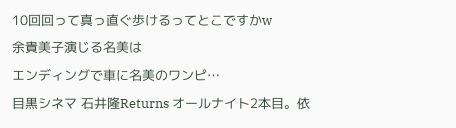10回回って真っ直ぐ歩けるってとこですかw
余貴美子演じる名美は
エンディングで車に名美のワンピ…
目黒シネマ 石井隆Returns オールナイト2本目。依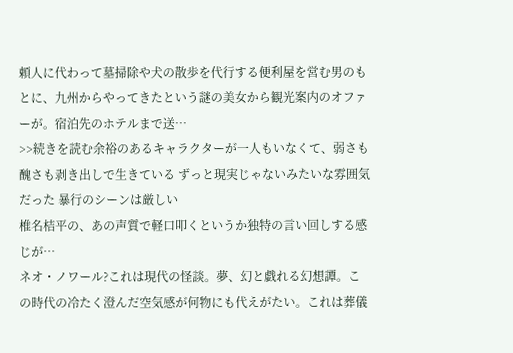頼人に代わって墓掃除や犬の散歩を代行する便利屋を営む男のもとに、九州からやってきたという謎の美女から観光案内のオファーが。宿泊先のホテルまで送…
>>続きを読む余裕のあるキャラクターが一人もいなくて、弱さも醜さも剥き出しで生きている ずっと現実じゃないみたいな雰囲気だった 暴行のシーンは厳しい
椎名桔平の、あの声質で軽口叩くというか独特の言い回しする感じが…
ネオ・ノワール?これは現代の怪談。夢、幻と戯れる幻想譚。この時代の冷たく澄んだ空気感が何物にも代えがたい。これは葬儀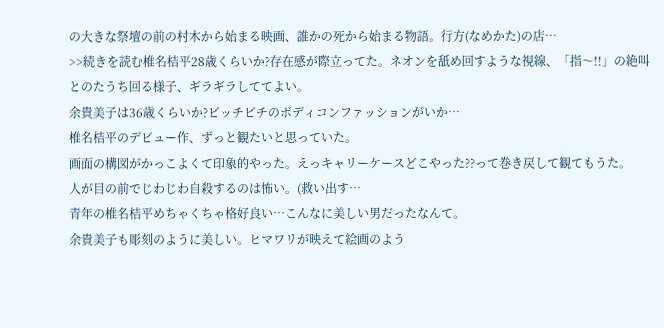の大きな祭壇の前の村木から始まる映画、誰かの死から始まる物語。行方(なめかた)の店…
>>続きを読む椎名桔平28歳くらいか?存在感が際立ってた。ネオンを舐め回すような視線、「指〜!!」の絶叫とのたうち回る様子、ギラギラしててよい。
余貴美子は36歳くらいか?ピッチピチのボディコンファッションがいか…
椎名桔平のデビュー作、ずっと観たいと思っていた。
画面の構図がかっこよくて印象的やった。えっキャリーケースどこやった??って巻き戻して観てもうた。
人が目の前でじわじわ自殺するのは怖い。(救い出す…
青年の椎名桔平めちゃくちゃ格好良い…こんなに美しい男だったなんて。
余貴美子も彫刻のように美しい。ヒマワリが映えて絵画のよう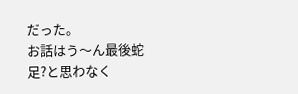だった。
お話はう〜ん最後蛇足?と思わなく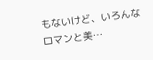もないけど、いろんなロマンと美…